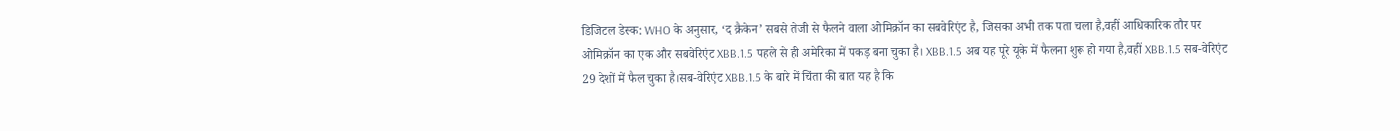डिजिटल डेस्क: WHO के अनुसार, ‘द क्रैकेन’ सबसे तेजी से फैलने वाला ओमिक्रॉन का सबवेरिएंट है, जिसका अभी तक पता चला है,वहीं आधिकारिक तौर पर ओमिक्रॉन का एक और सबवेरिएंट XBB.1.5 पहले से ही अमेरिका में पकड़ बना चुका है। XBB.1.5 अब यह पूरे यूके में फैलना शुरू हो गया है,वहीं XBB.1.5 सब-वेरिएंट 29 देशों में फैल चुका है।सब-वेरिएंट XBB.1.5 के बारे में चिंता की बात यह है कि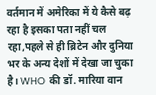वर्तमान में अमेरिका में ये कैसे बढ़ रहा है इसका पता नहीं चल रहा,पहले से ही ब्रिटेन और दुनिया भर के अन्य देशों में देखा जा चुका है। WHO की डॉ. मारिया वान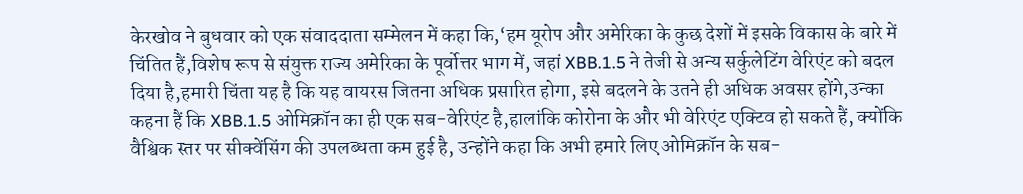केरखोव ने बुधवार को एक संवाददाता सम्मेलन में कहा कि,‘हम यूरोप और अमेरिका के कुछ देशों में इसके विकास के बारे में चिंतित हैं,विशेष रूप से संयुक्त राज्य अमेरिका के पूर्वोत्तर भाग में, जहां XBB.1.5 ने तेजी से अन्य सर्कुलेटिंग वेरिएंट को बदल दिया है,हमारी चिंता यह है कि यह वायरस जितना अधिक प्रसारित होगा, इसे बदलने के उतने ही अधिक अवसर होंगे,उन्का कहना हैं कि XBB.1.5 ओमिक्रॉन का ही एक सब-वेरिएंट है,हालांकि कोरोना के और भी वेरिएंट एक्टिव हो सकते हैं, क्योंकि वैश्विक स्तर पर सीक्वेंसिंग की उपलब्धता कम हुई है, उन्होंने कहा कि अभी हमारे लिए ओमिक्रॉन के सब-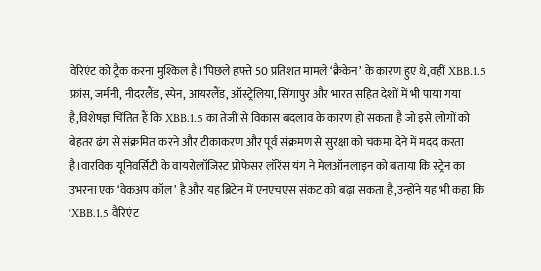वेरिएंट को ट्रैक करना मुश्किल है।’पिछले हफ्ते 50 प्रतिशत मामले ‘क्रैकेन’ के कारण हुए थे,वहीं XBB.1.5 फ्रांस, जर्मनी, नीदरलैंड, स्पेन, आयरलैंड, ऑस्ट्रेलिया, सिंगापुर और भारत सहित देशों में भी पाया गया है,विशेषज्ञ चिंतित हैं कि XBB.1.5 का तेजी से विकास बदलाव के कारण हो सकता है जो इसे लोगों को बेहतर ढंग से संक्रमित करने और टीकाकरण और पूर्व संक्रमण से सुरक्षा को चकमा देने में मदद करता है।वारविक यूनिवर्सिटी के वायरोलॉजिस्ट प्रोफेसर लॉरेंस यंग ने मेलऑनलाइन को बताया कि स्ट्रेन का उभरना एक ‘वेकअप कॉल’ है और यह ब्रिटेन में एनएचएस संकट को बढ़ा सकता है,उन्होंने यह भी कहा कि ‘XBB.1.5 वैरिएंट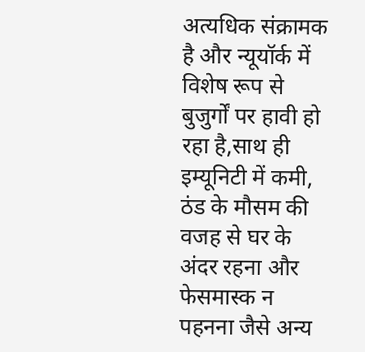अत्यधिक संक्रामक है और न्यूयॉर्क में विशेष रूप से बुजुर्गों पर हावी हो रहा है,साथ ही इम्यूनिटी में कमी, ठंड के मौसम की वजह से घर के अंदर रहना और फेसमास्क न पहनना जैसे अन्य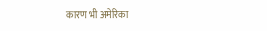कारण भी अमेरिका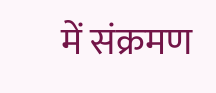में संक्रमण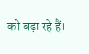को बढ़ा रहे हैं।